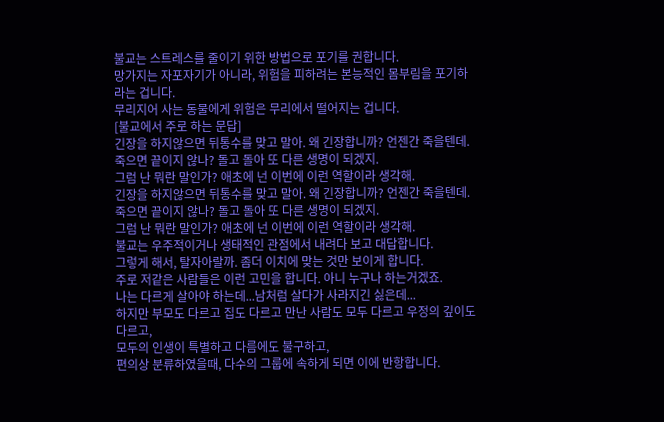불교는 스트레스를 줄이기 위한 방법으로 포기를 권합니다.
망가지는 자포자기가 아니라, 위험을 피하려는 본능적인 몸부림을 포기하라는 겁니다.
무리지어 사는 동물에게 위험은 무리에서 떨어지는 겁니다.
[불교에서 주로 하는 문답]
긴장을 하지않으면 뒤통수를 맞고 말아. 왜 긴장합니까? 언젠간 죽을텐데.
죽으면 끝이지 않나? 돌고 돌아 또 다른 생명이 되겠지.
그럼 난 뭐란 말인가? 애초에 넌 이번에 이런 역할이라 생각해.
긴장을 하지않으면 뒤통수를 맞고 말아. 왜 긴장합니까? 언젠간 죽을텐데.
죽으면 끝이지 않나? 돌고 돌아 또 다른 생명이 되겠지.
그럼 난 뭐란 말인가? 애초에 넌 이번에 이런 역할이라 생각해.
불교는 우주적이거나 생태적인 관점에서 내려다 보고 대답합니다.
그렇게 해서, 탈자아랄까. 좀더 이치에 맞는 것만 보이게 합니다.
주로 저같은 사람들은 이런 고민을 합니다. 아니 누구나 하는거겠죠.
나는 다르게 살아야 하는데...남처럼 살다가 사라지긴 싫은데...
하지만 부모도 다르고 집도 다르고 만난 사람도 모두 다르고 우정의 깊이도 다르고,
모두의 인생이 특별하고 다름에도 불구하고,
편의상 분류하였을때, 다수의 그룹에 속하게 되면 이에 반항합니다.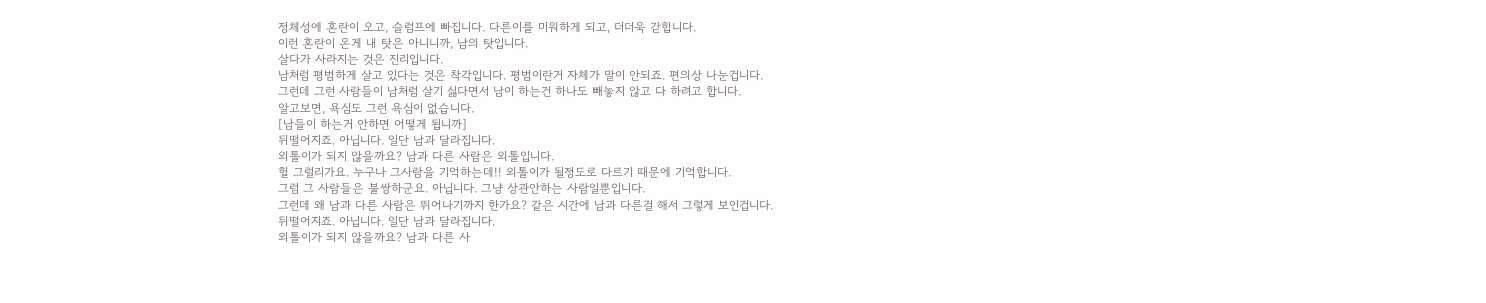정체성에 혼란이 오고, 슬럼프에 빠집니다. 다른이를 미워하게 되고, 더더욱 갇힙니다.
이런 혼란이 온게 내 탓은 아니니까, 남의 탓입니다.
살다가 사라지는 것은 진리입니다.
남처럼 평범하게 살고 있다는 것은 착각입니다. 평범이란거 자체가 말이 안되죠. 편의상 나눈겁니다.
그런데 그런 사람들이 남처럼 살기 싫다면서 남이 하는건 하나도 빼놓지 않고 다 하려고 합니다.
알고보면, 욕심도 그런 욕심이 없습니다.
[남들이 하는거 안하면 어떻게 됩니까]
뒤떨어지죠. 아닙니다. 일단 남과 달라집니다.
외톨이가 되지 않을까요? 남과 다른 사람은 외톨입니다.
헐 그럴리가요. 누구나 그사람을 기억하는데!! 외톨이가 될정도로 다르기 때문에 기억합니다.
그럼 그 사람들은 불쌍하군요. 아닙니다. 그냥 상관안하는 사람일뿐입니다.
그런데 왜 남과 다른 사람은 뛰어나기까지 한가요? 같은 시간에 남과 다른걸 해서 그렇게 보인겁니다.
뒤떨어지죠. 아닙니다. 일단 남과 달라집니다.
외톨이가 되지 않을까요? 남과 다른 사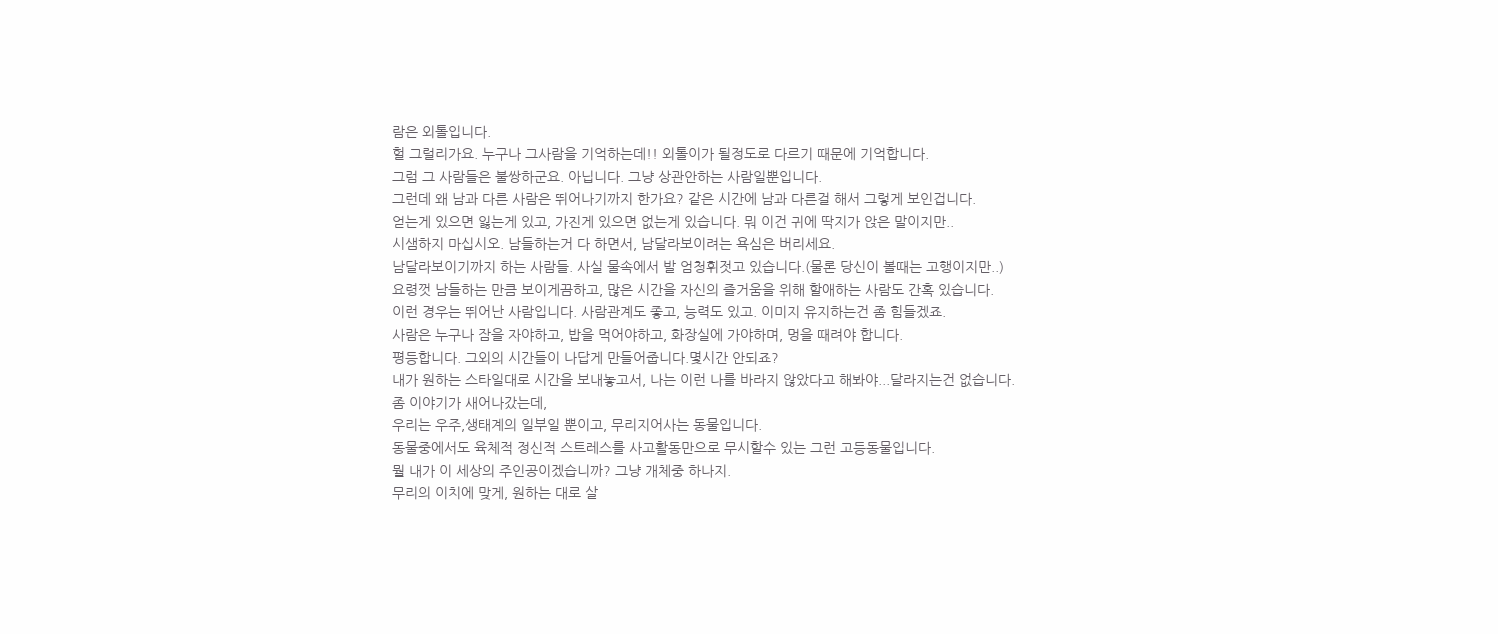람은 외톨입니다.
헐 그럴리가요. 누구나 그사람을 기억하는데!! 외톨이가 될정도로 다르기 때문에 기억합니다.
그럼 그 사람들은 불쌍하군요. 아닙니다. 그냥 상관안하는 사람일뿐입니다.
그런데 왜 남과 다른 사람은 뛰어나기까지 한가요? 같은 시간에 남과 다른걸 해서 그렇게 보인겁니다.
얻는게 있으면 잃는게 있고, 가진게 있으면 없는게 있습니다. 뭐 이건 귀에 딱지가 앉은 말이지만..
시샘하지 마십시오. 남들하는거 다 하면서, 남달라보이려는 욕심은 버리세요.
남달라보이기까지 하는 사람들. 사실 물속에서 발 엄청휘젓고 있습니다.(물론 당신이 볼때는 고행이지만..)
요령껏 남들하는 만큼 보이게끔하고, 많은 시간을 자신의 즐거움을 위해 할애하는 사람도 간혹 있습니다.
이런 경우는 뛰어난 사람입니다. 사람관계도 좋고, 능력도 있고. 이미지 유지하는건 좀 힘들겠죠.
사람은 누구나 잠을 자야하고, 밥을 먹어야하고, 화장실에 가야하며, 멍을 때려야 합니다.
평등합니다. 그외의 시간들이 나답게 만들어줍니다.몇시간 안되죠?
내가 원하는 스타일대로 시간을 보내놓고서, 나는 이런 나를 바라지 않았다고 해봐야...달라지는건 없습니다.
좀 이야기가 새어나갔는데,
우리는 우주,생태계의 일부일 뿐이고, 무리지어사는 동물입니다.
동물중에서도 육체적 정신적 스트레스를 사고활동만으로 무시할수 있는 그런 고등동물입니다.
뭘 내가 이 세상의 주인공이겠습니까? 그냥 개체중 하나지.
무리의 이치에 맞게, 원하는 대로 살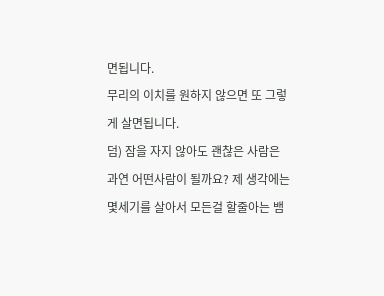면됩니다.
무리의 이치를 원하지 않으면 또 그렇게 살면됩니다.
덤) 잠을 자지 않아도 괜찮은 사람은 과연 어떤사람이 될까요? 제 생각에는 몇세기를 살아서 모든걸 할줄아는 뱀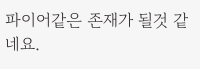파이어같은 존재가 될것 같네요.